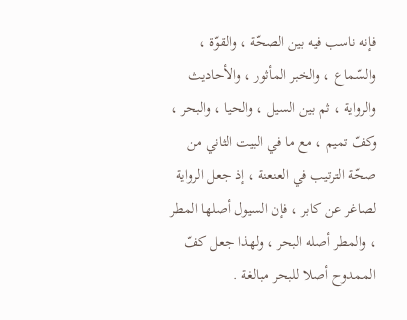فإنه ناسب فيه بين الصحّة ، والقوّة ، والسّماع ، والخبر المأثور ، والأحاديث والرواية ، ثم بين السيل ، والحيا ، والبحر ، وكفّ تميم ، مع ما في البيت الثاني من صحّة الترتيب في العنعنة ، إذ جعل الرواية لصاغر عن كابر ، فإن السيول أصلها المطر ، والمطر أصله البحر ، ولهذا جعل كفّ الممدوح أصلا للبحر مبالغة .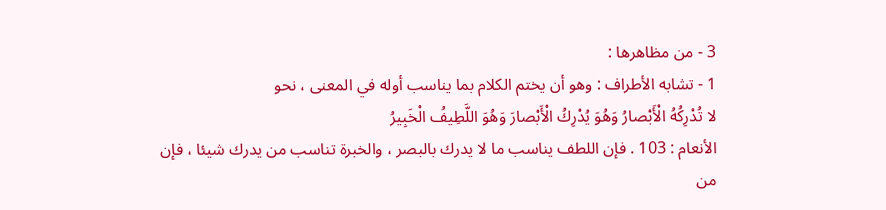3 - من مظاهرها :
1 - تشابه الأطراف : وهو أن يختم الكلام بما يناسب أوله في المعنى ، نحو
لا تُدْرِكُهُ الْأَبْصارُ وَهُوَ يُدْرِكُ الْأَبْصارَ وَهُوَ اللَّطِيفُ الْخَبِيرُ
الأنعام : 103 . فإن اللطف يناسب ما لا يدرك بالبصر ، والخبرة تناسب من يدرك شيئا ، فإن من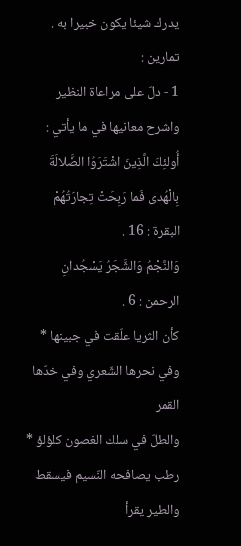يدرك شيئا يكون خبيرا به .
تمارين :
1 - دلّ على مراعاة النظير واشرح معانيها في ما يأتي :
أُولئِكَ الَّذِينَ اشْتَرَوُا الضَّلالَةَ بِالْهُدى فَما رَبِحَتْ تِجارَتُهُمْ
البقرة : 16 .
وَالنَّجْمُ وَالشَّجَرُ يَسْجُدانِ
الرحمن : 6 .
كأن الثريا علّقت في جبينها * وفي نحرها الشّعري وفي خدّها القمر
والطلّ في سلك الغصون كلؤلؤ * رطب يصافحه النّسيم فيسقط
والطير يقرأ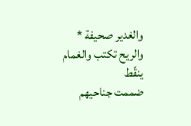والغدير صحيفة * والريح تكتب والغمام ينقّط
ضممت جناحيهم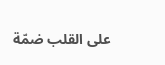على القلب ضمّة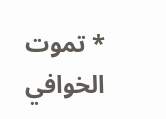* تموت الخوافي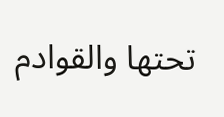تحتها والقوادم